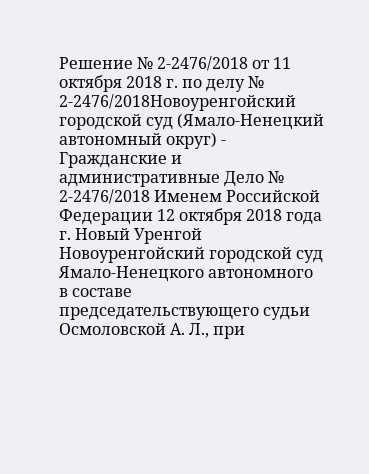Решение № 2-2476/2018 от 11 октября 2018 г. по делу № 2-2476/2018Новоуренгойский городской суд (Ямало-Ненецкий автономный округ) - Гражданские и административные Дело № 2-2476/2018 Именем Российской Федерации 12 октября 2018 года г. Новый Уренгой Новоуренгойский городской суд Ямало-Ненецкого автономного в составе председательствующего судьи Осмоловской А. Л., при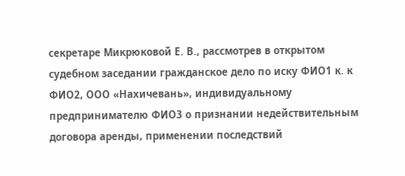секретаре Микрюковой Е. В., рассмотрев в открытом судебном заседании гражданское дело по иску ФИО1 к. к ФИО2, ООО «Нахичевань», индивидуальному предпринимателю ФИО3 о признании недействительным договора аренды, применении последствий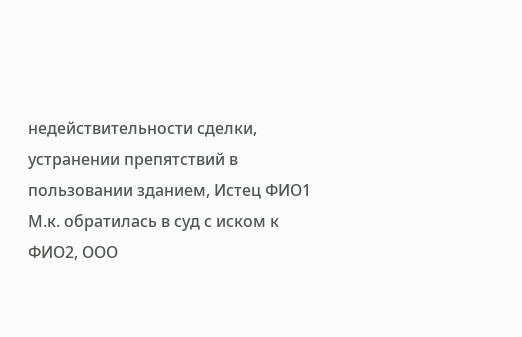недействительности сделки, устранении препятствий в пользовании зданием, Истец ФИО1 М.к. обратилась в суд с иском к ФИО2, ООО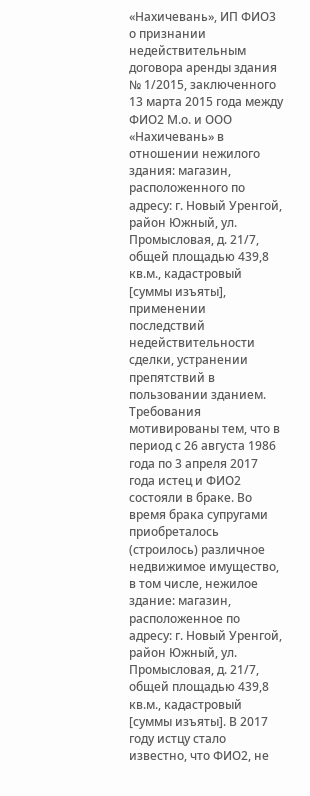«Нахичевань», ИП ФИО3 о признании недействительным договора аренды здания № 1/2015, заключенного 13 марта 2015 года между ФИО2 М.о. и ООО «Нахичевань» в отношении нежилого здания: магазин, расположенного по адресу: г. Новый Уренгой, район Южный, ул. Промысловая, д. 21/7, общей площадью 439,8 кв.м., кадастровый [суммы изъяты], применении последствий недействительности сделки, устранении препятствий в пользовании зданием. Требования мотивированы тем, что в период с 26 августа 1986 года по 3 апреля 2017 года истец и ФИО2 состояли в браке. Во время брака супругами приобреталось (строилось) различное недвижимое имущество, в том числе, нежилое здание: магазин, расположенное по адресу: г. Новый Уренгой, район Южный, ул. Промысловая, д. 21/7, общей площадью 439,8 кв.м., кадастровый [суммы изъяты]. В 2017 году истцу стало известно, что ФИО2, не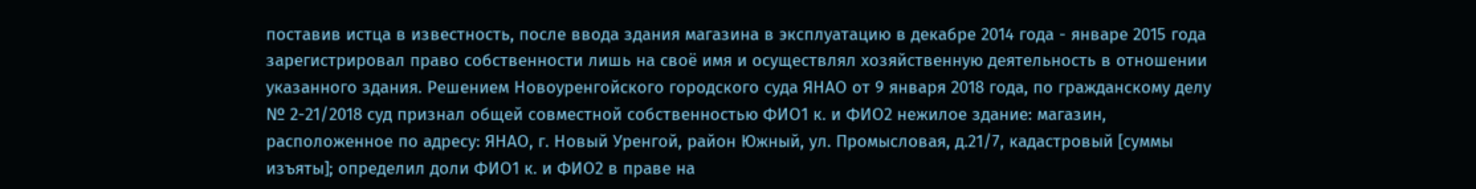поставив истца в известность, после ввода здания магазина в эксплуатацию в декабре 2014 года - январе 2015 года зарегистрировал право собственности лишь на своё имя и осуществлял хозяйственную деятельность в отношении указанного здания. Решением Новоуренгойского городского суда ЯНАО от 9 января 2018 года, по гражданскому делу № 2-21/2018 суд признал общей совместной собственностью ФИО1 к. и ФИО2 нежилое здание: магазин, расположенное по адресу: ЯНАО, г. Новый Уренгой, район Южный, ул. Промысловая, д.21/7, кадастровый [суммы изъяты]; определил доли ФИО1 к. и ФИО2 в праве на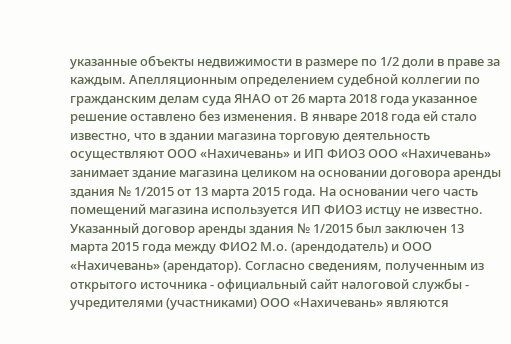указанные объекты недвижимости в размере по 1/2 доли в праве за каждым. Апелляционным определением судебной коллегии по гражданским делам суда ЯНАО от 26 марта 2018 года указанное решение оставлено без изменения. В январе 2018 года ей стало известно, что в здании магазина торговую деятельность осуществляют ООО «Нахичевань» и ИП ФИО3 ООО «Нахичевань» занимает здание магазина целиком на основании договора аренды здания № 1/2015 от 13 марта 2015 года. На основании чего часть помещений магазина используется ИП ФИО3 истцу не известно. Указанный договор аренды здания № 1/2015 был заключен 13 марта 2015 года между ФИО2 М.о. (арендодатель) и ООО «Нахичевань» (арендатор). Согласно сведениям, полученным из открытого источника - официальный сайт налоговой службы - учредителями (участниками) ООО «Нахичевань» являются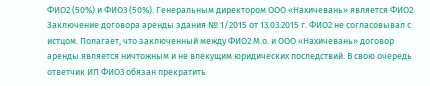ФИО2 (50%) и ФИО3 (50%). Генеральным директором ООО «Нахичевань» является ФИО2 Заключение договора аренды здания № 1/2015 от 13.03.2015 г. ФИО2 не согласовывал с истцом. Полагает, что заключенный между ФИО2 М.о. и ООО «Нахичевань» договор аренды является ничтожным и не влекущим юридических последствий. В свою очередь ответчик ИП ФИО3 обязан прекратить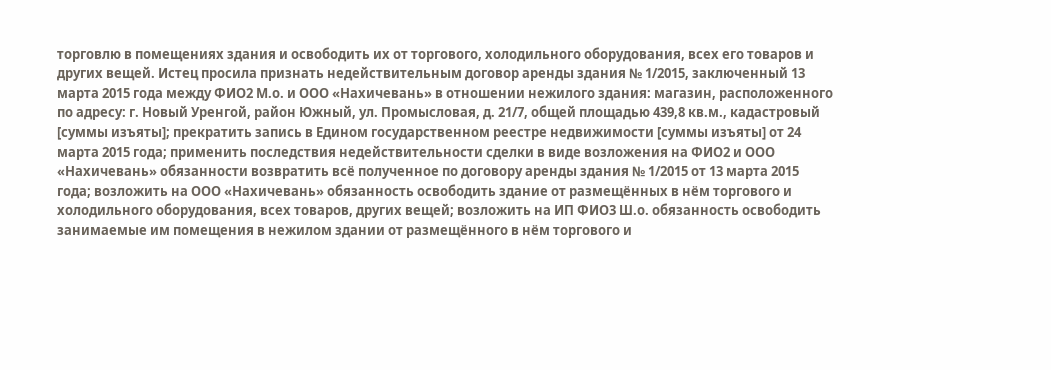торговлю в помещениях здания и освободить их от торгового, холодильного оборудования, всех его товаров и других вещей. Истец просила признать недействительным договор аренды здания № 1/2015, заключенный 13 марта 2015 года между ФИО2 М.о. и ООО «Нахичевань» в отношении нежилого здания: магазин, расположенного по адресу: г. Новый Уренгой, район Южный, ул. Промысловая, д. 21/7, общей площадью 439,8 кв.м., кадастровый [суммы изъяты]; прекратить запись в Едином государственном реестре недвижимости [суммы изъяты] от 24 марта 2015 года; применить последствия недействительности сделки в виде возложения на ФИО2 и ООО «Нахичевань» обязанности возвратить всё полученное по договору аренды здания № 1/2015 от 13 марта 2015 года; возложить на ООО «Нахичевань» обязанность освободить здание от размещённых в нём торгового и холодильного оборудования, всех товаров, других вещей; возложить на ИП ФИО3 Ш.о. обязанность освободить занимаемые им помещения в нежилом здании от размещённого в нём торгового и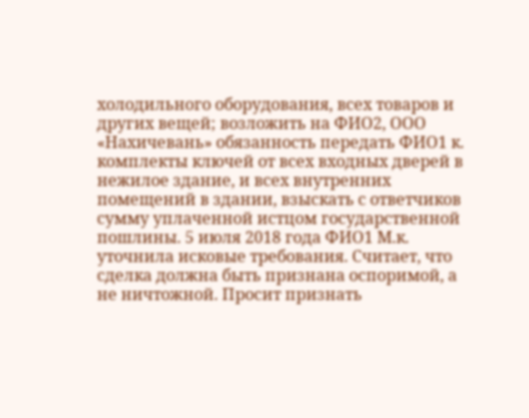холодильного оборудования, всех товаров и других вещей; возложить на ФИО2, ООО «Нахичевань» обязанность передать ФИО1 к. комплекты ключей от всех входных дверей в нежилое здание, и всех внутренних помещений в здании, взыскать с ответчиков сумму уплаченной истцом государственной пошлины. 5 июля 2018 года ФИО1 М.к. уточнила исковые требования. Считает, что сделка должна быть признана оспоримой, а не ничтожной. Просит признать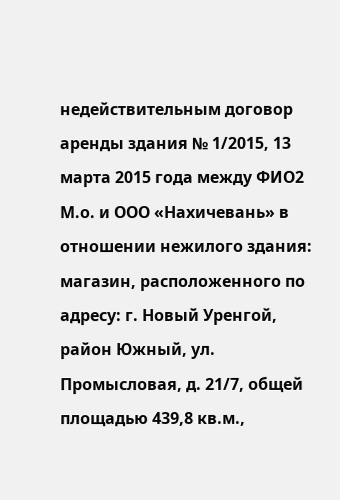недействительным договор аренды здания № 1/2015, 13 марта 2015 года между ФИО2 М.о. и ООО «Нахичевань» в отношении нежилого здания: магазин, расположенного по адресу: г. Новый Уренгой, район Южный, ул. Промысловая, д. 21/7, общей площадью 439,8 кв.м.,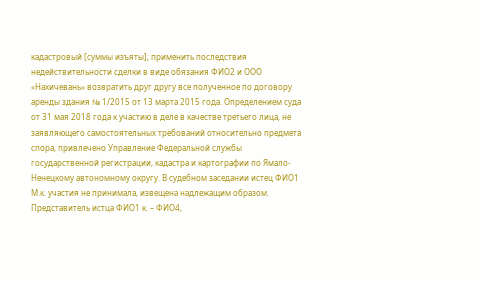кадастровый [суммы изъяты]; применить последствия недействительности сделки в виде обязания ФИО2 и ООО «Нахичевань» возвратить друг другу все полученное по договору аренды здания № 1/2015 от 13 марта 2015 года. Определением суда от 31 мая 2018 года к участию в деле в качестве третьего лица, не заявляющего самостоятельных требований относительно предмета спора, привлечено Управление Федеральной службы государственной регистрации, кадастра и картографии по Ямало-Ненецкому автономному округу. В судебном заседании истец ФИО1 М.к. участия не принимала, извещена надлежащим образом. Представитель истца ФИО1 к. – ФИО4,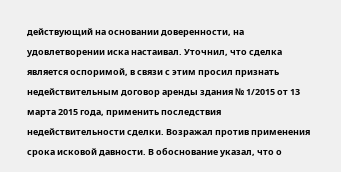действующий на основании доверенности, на удовлетворении иска настаивал. Уточнил, что сделка является оспоримой, в связи с этим просил признать недействительным договор аренды здания № 1/2015 от 13 марта 2015 года, применить последствия недействительности сделки. Возражал против применения срока исковой давности. В обоснование указал, что о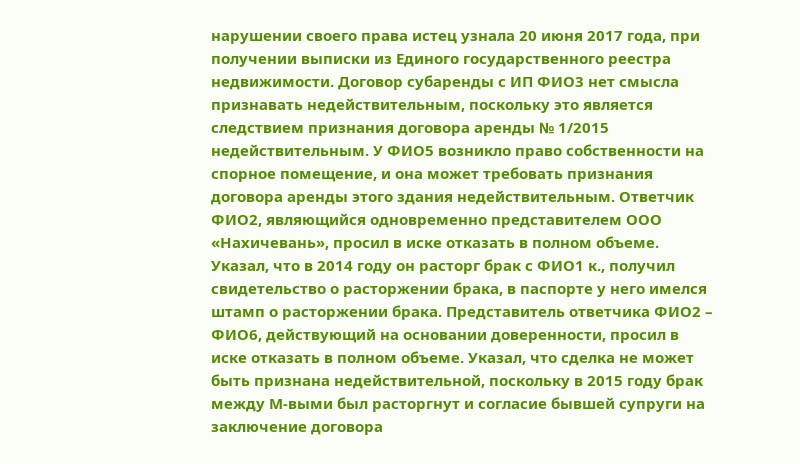нарушении своего права истец узнала 20 июня 2017 года, при получении выписки из Единого государственного реестра недвижимости. Договор субаренды с ИП ФИО3 нет смысла признавать недействительным, поскольку это является следствием признания договора аренды № 1/2015 недействительным. У ФИО5 возникло право собственности на спорное помещение, и она может требовать признания договора аренды этого здания недействительным. Ответчик ФИО2, являющийся одновременно представителем ООО «Нахичевань», просил в иске отказать в полном объеме. Указал, что в 2014 году он расторг брак с ФИО1 к., получил свидетельство о расторжении брака, в паспорте у него имелся штамп о расторжении брака. Представитель ответчика ФИО2 – ФИО6, действующий на основании доверенности, просил в иске отказать в полном объеме. Указал, что сделка не может быть признана недействительной, поскольку в 2015 году брак между М-выми был расторгнут и согласие бывшей супруги на заключение договора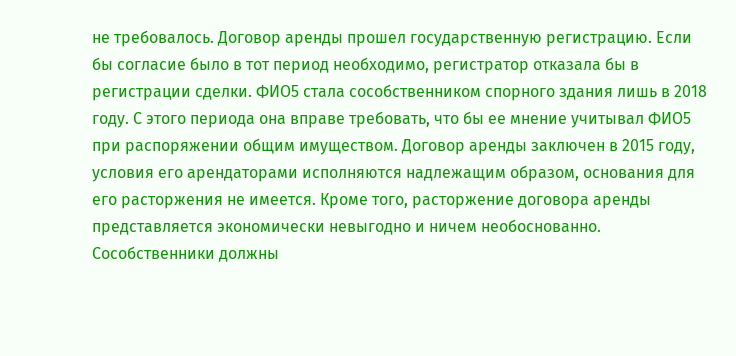не требовалось. Договор аренды прошел государственную регистрацию. Если бы согласие было в тот период необходимо, регистратор отказала бы в регистрации сделки. ФИО5 стала сособственником спорного здания лишь в 2018 году. С этого периода она вправе требовать, что бы ее мнение учитывал ФИО5 при распоряжении общим имуществом. Договор аренды заключен в 2015 году, условия его арендаторами исполняются надлежащим образом, основания для его расторжения не имеется. Кроме того, расторжение договора аренды представляется экономически невыгодно и ничем необоснованно. Сособственники должны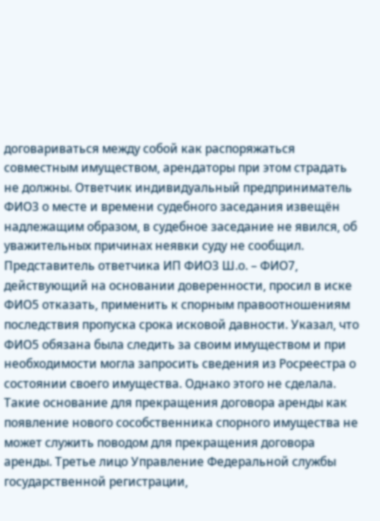договариваться между собой как распоряжаться совместным имуществом, арендаторы при этом страдать не должны. Ответчик индивидуальный предприниматель ФИО3 о месте и времени судебного заседания извещён надлежащим образом, в судебное заседание не явился, об уважительных причинах неявки суду не сообщил. Представитель ответчика ИП ФИО3 Ш.о. – ФИО7, действующий на основании доверенности, просил в иске ФИО5 отказать, применить к спорным правоотношениям последствия пропуска срока исковой давности. Указал, что ФИО5 обязана была следить за своим имуществом и при необходимости могла запросить сведения из Росреестра о состоянии своего имущества. Однако этого не сделала. Такие основание для прекращения договора аренды как появление нового сособственника спорного имущества не может служить поводом для прекращения договора аренды. Третье лицо Управление Федеральной службы государственной регистрации,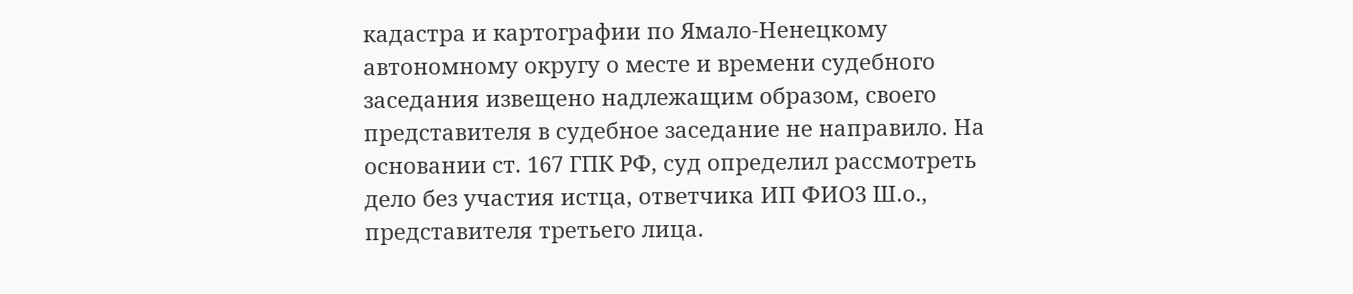кадастра и картографии по Ямало-Ненецкому автономному округу о месте и времени судебного заседания извещено надлежащим образом, своего представителя в судебное заседание не направило. На основании ст. 167 ГПК РФ, суд определил рассмотреть дело без участия истца, ответчика ИП ФИО3 Ш.о., представителя третьего лица.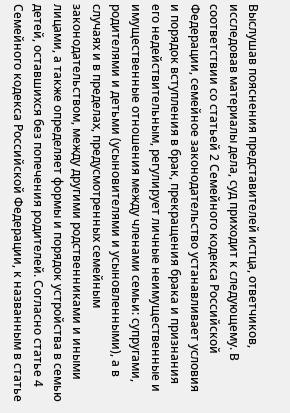Выслушав пояснения представителей истца, ответчиков, исследовав материалы дела, суд приходит к следующему. В соответствии со статьей 2 Семейного кодекса Российской Федерации, семейное законодательство устанавливает условия и порядок вступления в брак, прекращения брака и признания его недействительным, регулирует личные неимущественные и имущественные отношения между членами семьи: супругами, родителями и детьми (усыновителями и усыновленными), а в случаях и в пределах, предусмотренных семейным законодательством, между другими родственниками и иными лицами, а также определяет формы и порядок устройства в семью детей, оставшихся без попечения родителей. Согласно статье 4 Семейного кодекса Российской Федерации, к названным в статье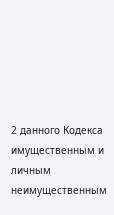2 данного Кодекса имущественным и личным неимущественным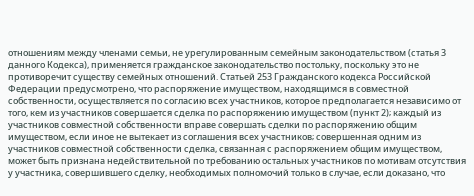отношениям между членами семьи, не урегулированным семейным законодательством (статья 3 данного Кодекса), применяется гражданское законодательство постольку, поскольку это не противоречит существу семейных отношений. Статьей 253 Гражданского кодекса Российской Федерации предусмотрено, что распоряжение имуществом, находящимся в совместной собственности, осуществляется по согласию всех участников, которое предполагается независимо от того, кем из участников совершается сделка по распоряжению имуществом (пункт 2); каждый из участников совместной собственности вправе совершать сделки по распоряжению общим имуществом, если иное не вытекает из соглашения всех участников; совершенная одним из участников совместной собственности сделка, связанная с распоряжением общим имуществом, может быть признана недействительной по требованию остальных участников по мотивам отсутствия у участника, совершившего сделку, необходимых полномочий только в случае, если доказано, что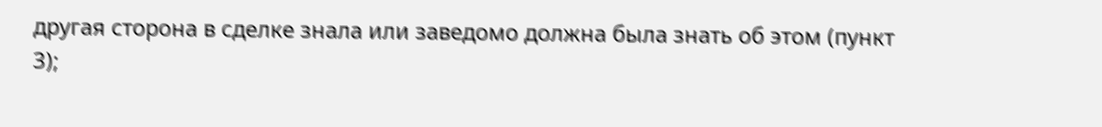другая сторона в сделке знала или заведомо должна была знать об этом (пункт 3);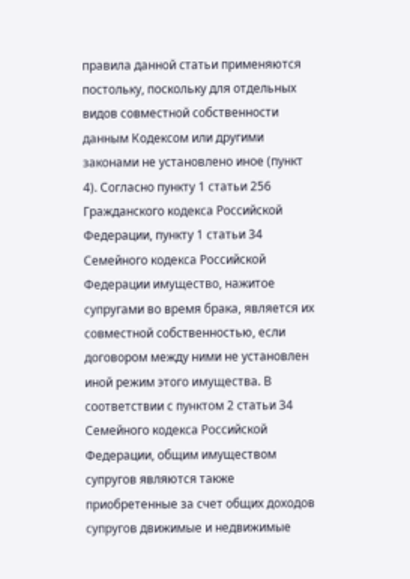правила данной статьи применяются постольку, поскольку для отдельных видов совместной собственности данным Кодексом или другими законами не установлено иное (пункт 4). Согласно пункту 1 статьи 256 Гражданского кодекса Российской Федерации, пункту 1 статьи 34 Семейного кодекса Российской Федерации имущество, нажитое супругами во время брака, является их совместной собственностью, если договором между ними не установлен иной режим этого имущества. В соответствии с пунктом 2 статьи 34 Семейного кодекса Российской Федерации, общим имуществом супругов являются также приобретенные за счет общих доходов супругов движимые и недвижимые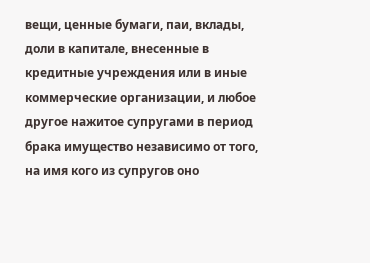вещи, ценные бумаги, паи, вклады, доли в капитале, внесенные в кредитные учреждения или в иные коммерческие организации, и любое другое нажитое супругами в период брака имущество независимо от того, на имя кого из супругов оно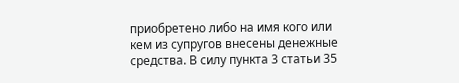приобретено либо на имя кого или кем из супругов внесены денежные средства. В силу пункта 3 статьи 35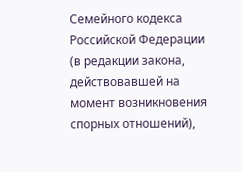Семейного кодекса Российской Федерации (в редакции закона, действовавшей на момент возникновения спорных отношений),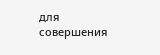для совершения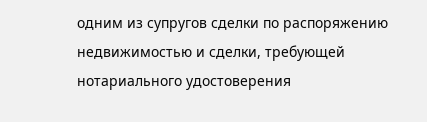одним из супругов сделки по распоряжению недвижимостью и сделки, требующей нотариального удостоверения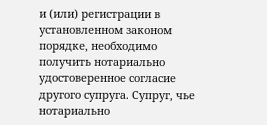и (или) регистрации в установленном законом порядке, необходимо получить нотариально удостоверенное согласие другого супруга. Супруг, чье нотариально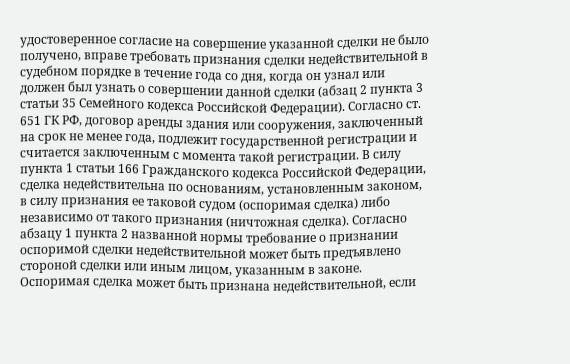удостоверенное согласие на совершение указанной сделки не было получено, вправе требовать признания сделки недействительной в судебном порядке в течение года со дня, когда он узнал или должен был узнать о совершении данной сделки (абзац 2 пункта 3 статьи 35 Семейного кодекса Российской Федерации). Согласно ст. 651 ГК РФ, договор аренды здания или сооружения, заключенный на срок не менее года, подлежит государственной регистрации и считается заключенным с момента такой регистрации. В силу пункта 1 статьи 166 Гражданского кодекса Российской Федерации, сделка недействительна по основаниям, установленным законом, в силу признания ее таковой судом (оспоримая сделка) либо независимо от такого признания (ничтожная сделка). Согласно абзацу 1 пункта 2 названной нормы требование о признании оспоримой сделки недействительной может быть предъявлено стороной сделки или иным лицом, указанным в законе. Оспоримая сделка может быть признана недействительной, если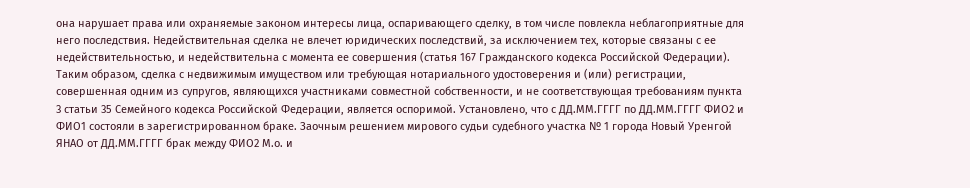она нарушает права или охраняемые законом интересы лица, оспаривающего сделку, в том числе повлекла неблагоприятные для него последствия. Недействительная сделка не влечет юридических последствий, за исключением тех, которые связаны с ее недействительностью, и недействительна с момента ее совершения (статья 167 Гражданского кодекса Российской Федерации). Таким образом, сделка с недвижимым имуществом или требующая нотариального удостоверения и (или) регистрации, совершенная одним из супругов, являющихся участниками совместной собственности, и не соответствующая требованиям пункта 3 статьи 35 Семейного кодекса Российской Федерации, является оспоримой. Установлено, что с ДД.ММ.ГГГГ по ДД.ММ.ГГГГ ФИО2 и ФИО1 состояли в зарегистрированном браке. Заочным решением мирового судьи судебного участка № 1 города Новый Уренгой ЯНАО от ДД.ММ.ГГГГ брак между ФИО2 М.о. и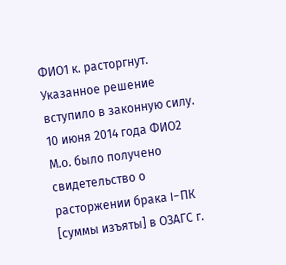ФИО1 к. расторгнут. Указанное решение вступило в законную силу. 10 июня 2014 года ФИО2 М.о. было получено свидетельство о расторжении брака I-ПК [суммы изъяты] в ОЗАГС г.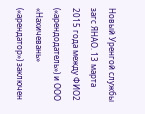Новый Уренгой службы загс ЯНАО. 13 марта 2015 года между ФИО2 («арендодатель») и ООО «Нахичевань» («арендатор») заключен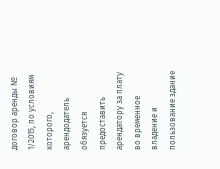договор аренды № 1/2015, по условиям которого, арендодатель обязуется предоставить арендатору за плату во временное владение и пользование здание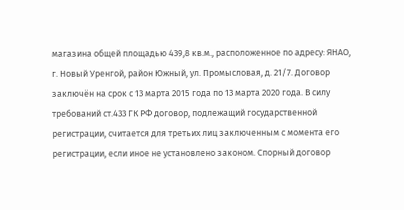магазина общей площадью 439,8 кв.м., расположенное по адресу: ЯНАО, г. Новый Уренгой, район Южный, ул. Промысловая, д. 21/7. Договор заключён на срок с 13 марта 2015 года по 13 марта 2020 года. В силу требований ст.433 ГК РФ договор, подлежащий государственной регистрации, считается для третьих лиц заключенным с момента его регистрации, если иное не установлено законом. Спорный договор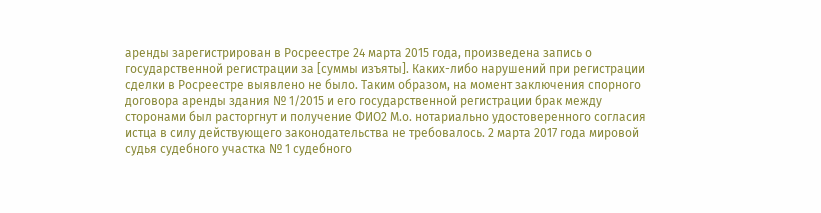аренды зарегистрирован в Росреестре 24 марта 2015 года, произведена запись о государственной регистрации за [суммы изъяты]. Каких-либо нарушений при регистрации сделки в Росреестре выявлено не было. Таким образом, на момент заключения спорного договора аренды здания № 1/2015 и его государственной регистрации брак между сторонами был расторгнут и получение ФИО2 М.о. нотариально удостоверенного согласия истца в силу действующего законодательства не требовалось. 2 марта 2017 года мировой судья судебного участка № 1 судебного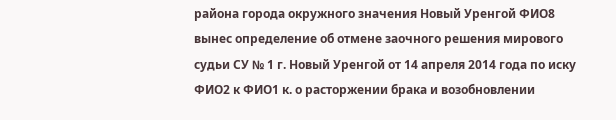района города окружного значения Новый Уренгой ФИО8 вынес определение об отмене заочного решения мирового судьи СУ № 1 г. Новый Уренгой от 14 апреля 2014 года по иску ФИО2 к ФИО1 к. о расторжении брака и возобновлении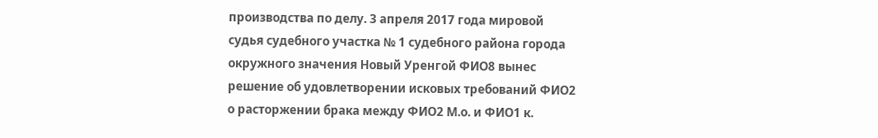производства по делу. 3 апреля 2017 года мировой судья судебного участка № 1 судебного района города окружного значения Новый Уренгой ФИО8 вынес решение об удовлетворении исковых требований ФИО2 о расторжении брака между ФИО2 М.о. и ФИО1 к.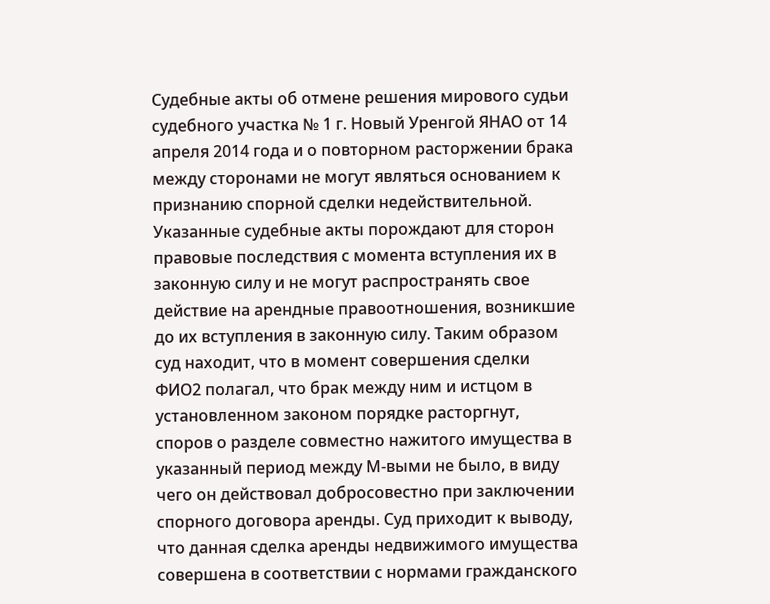Судебные акты об отмене решения мирового судьи судебного участка № 1 г. Новый Уренгой ЯНАО от 14 апреля 2014 года и о повторном расторжении брака между сторонами не могут являться основанием к признанию спорной сделки недействительной. Указанные судебные акты порождают для сторон правовые последствия с момента вступления их в законную силу и не могут распространять свое действие на арендные правоотношения, возникшие до их вступления в законную силу. Таким образом суд находит, что в момент совершения сделки ФИО2 полагал, что брак между ним и истцом в установленном законом порядке расторгнут, споров о разделе совместно нажитого имущества в указанный период между М-выми не было, в виду чего он действовал добросовестно при заключении спорного договора аренды. Суд приходит к выводу, что данная сделка аренды недвижимого имущества совершена в соответствии с нормами гражданского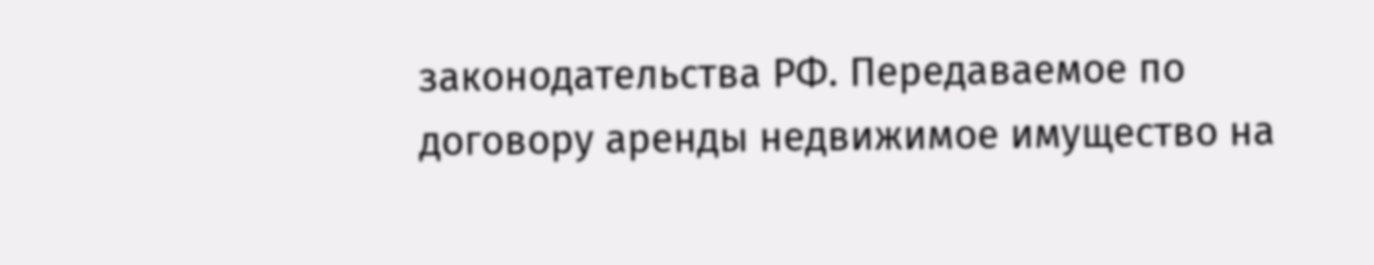законодательства РФ. Передаваемое по договору аренды недвижимое имущество на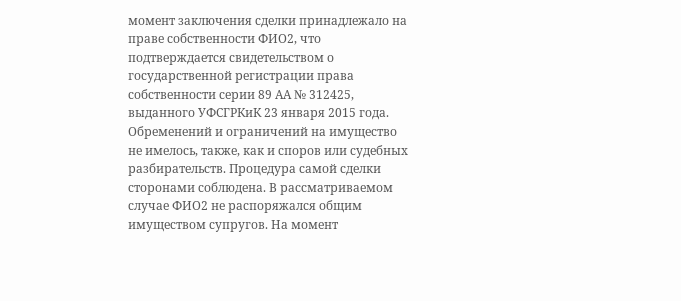момент заключения сделки принадлежало на праве собственности ФИО2, что подтверждается свидетельством о государственной регистрации права собственности серии 89 АА № 312425, выданного УФСГРКиК 23 января 2015 года. Обременений и ограничений на имущество не имелось, также, как и споров или судебных разбирательств. Процедура самой сделки сторонами соблюдена. В рассматриваемом случае ФИО2 не распоряжался общим имуществом супругов. На момент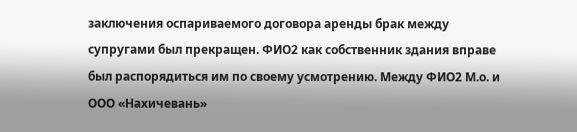заключения оспариваемого договора аренды брак между супругами был прекращен. ФИО2 как собственник здания вправе был распорядиться им по своему усмотрению. Между ФИО2 М.о. и ООО «Нахичевань»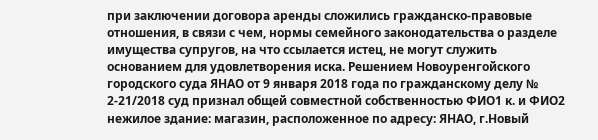при заключении договора аренды сложились гражданско-правовые отношения, в связи с чем, нормы семейного законодательства о разделе имущества супругов, на что ссылается истец, не могут служить основанием для удовлетворения иска. Решением Новоуренгойского городского суда ЯНАО от 9 января 2018 года по гражданскому делу № 2-21/2018 суд признал общей совместной собственностью ФИО1 к. и ФИО2 нежилое здание: магазин, расположенное по адресу: ЯНАО, г.Новый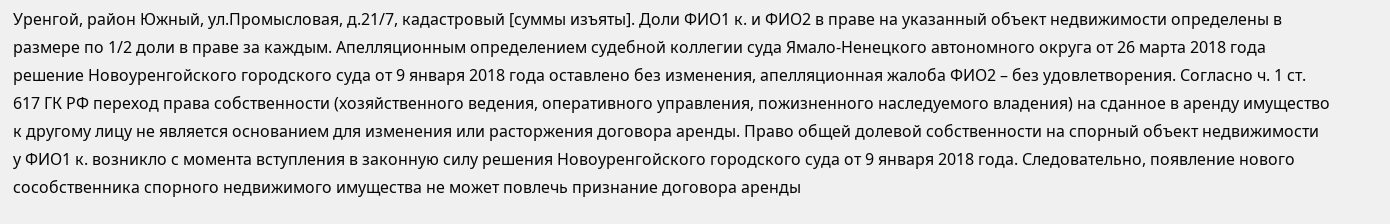Уренгой, район Южный, ул.Промысловая, д.21/7, кадастровый [суммы изъяты]. Доли ФИО1 к. и ФИО2 в праве на указанный объект недвижимости определены в размере по 1/2 доли в праве за каждым. Апелляционным определением судебной коллегии суда Ямало-Ненецкого автономного округа от 26 марта 2018 года решение Новоуренгойского городского суда от 9 января 2018 года оставлено без изменения, апелляционная жалоба ФИО2 – без удовлетворения. Согласно ч. 1 ст. 617 ГК РФ переход права собственности (хозяйственного ведения, оперативного управления, пожизненного наследуемого владения) на сданное в аренду имущество к другому лицу не является основанием для изменения или расторжения договора аренды. Право общей долевой собственности на спорный объект недвижимости у ФИО1 к. возникло с момента вступления в законную силу решения Новоуренгойского городского суда от 9 января 2018 года. Следовательно, появление нового сособственника спорного недвижимого имущества не может повлечь признание договора аренды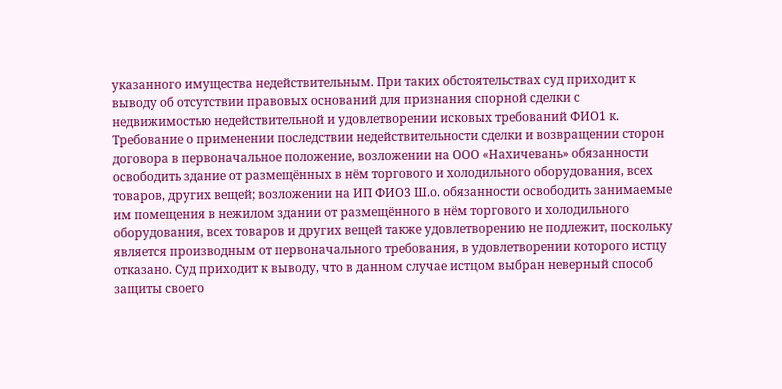указанного имущества недействительным. При таких обстоятельствах суд приходит к выводу об отсутствии правовых оснований для признания спорной сделки с недвижимостью недействительной и удовлетворении исковых требований ФИО1 к. Требование о применении последствии недействительности сделки и возвращении сторон договора в первоначальное положение, возложении на ООО «Нахичевань» обязанности освободить здание от размещённых в нём торгового и холодильного оборудования, всех товаров, других вещей; возложении на ИП ФИО3 Ш.о. обязанности освободить занимаемые им помещения в нежилом здании от размещённого в нём торгового и холодильного оборудования, всех товаров и других вещей также удовлетворению не подлежит, поскольку является производным от первоначального требования, в удовлетворении которого истцу отказано. Суд приходит к выводу, что в данном случае истцом выбран неверный способ защиты своего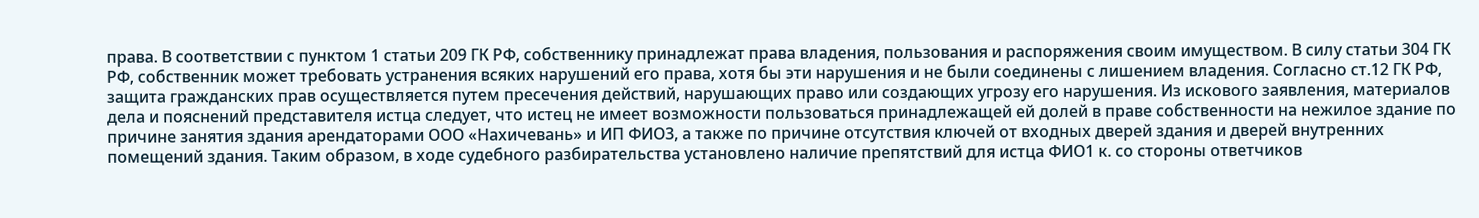права. В соответствии с пунктом 1 статьи 209 ГК РФ, собственнику принадлежат права владения, пользования и распоряжения своим имуществом. В силу статьи 304 ГК РФ, собственник может требовать устранения всяких нарушений его права, хотя бы эти нарушения и не были соединены с лишением владения. Согласно ст.12 ГК РФ, защита гражданских прав осуществляется путем пресечения действий, нарушающих право или создающих угрозу его нарушения. Из искового заявления, материалов дела и пояснений представителя истца следует, что истец не имеет возможности пользоваться принадлежащей ей долей в праве собственности на нежилое здание по причине занятия здания арендаторами ООО «Нахичевань» и ИП ФИО3, а также по причине отсутствия ключей от входных дверей здания и дверей внутренних помещений здания. Таким образом, в ходе судебного разбирательства установлено наличие препятствий для истца ФИО1 к. со стороны ответчиков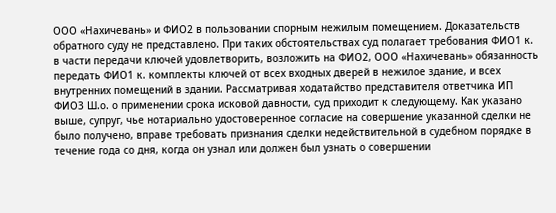ООО «Нахичевань» и ФИО2 в пользовании спорным нежилым помещением. Доказательств обратного суду не представлено. При таких обстоятельствах суд полагает требования ФИО1 к. в части передачи ключей удовлетворить, возложить на ФИО2, ООО «Нахичевань» обязанность передать ФИО1 к. комплекты ключей от всех входных дверей в нежилое здание, и всех внутренних помещений в здании. Рассматривая ходатайство представителя ответчика ИП ФИО3 Ш.о. о применении срока исковой давности, суд приходит к следующему. Как указано выше, супруг, чье нотариально удостоверенное согласие на совершение указанной сделки не было получено, вправе требовать признания сделки недействительной в судебном порядке в течение года со дня, когда он узнал или должен был узнать о совершении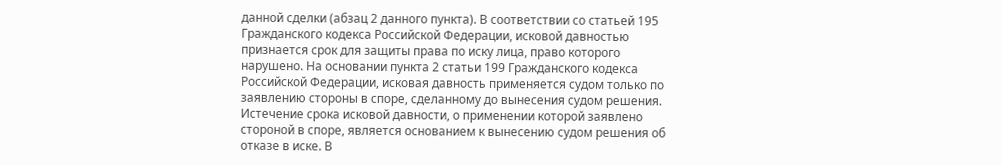данной сделки (абзац 2 данного пункта). В соответствии со статьей 195 Гражданского кодекса Российской Федерации, исковой давностью признается срок для защиты права по иску лица, право которого нарушено. На основании пункта 2 статьи 199 Гражданского кодекса Российской Федерации, исковая давность применяется судом только по заявлению стороны в споре, сделанному до вынесения судом решения. Истечение срока исковой давности, о применении которой заявлено стороной в споре, является основанием к вынесению судом решения об отказе в иске. В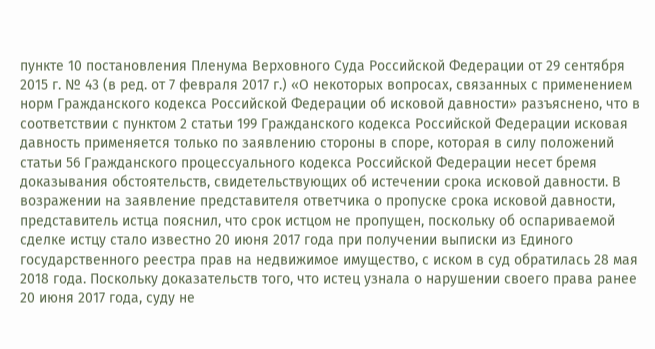пункте 10 постановления Пленума Верховного Суда Российской Федерации от 29 сентября 2015 г. № 43 (в ред. от 7 февраля 2017 г.) «О некоторых вопросах, связанных с применением норм Гражданского кодекса Российской Федерации об исковой давности» разъяснено, что в соответствии с пунктом 2 статьи 199 Гражданского кодекса Российской Федерации исковая давность применяется только по заявлению стороны в споре, которая в силу положений статьи 56 Гражданского процессуального кодекса Российской Федерации несет бремя доказывания обстоятельств, свидетельствующих об истечении срока исковой давности. В возражении на заявление представителя ответчика о пропуске срока исковой давности, представитель истца пояснил, что срок истцом не пропущен, поскольку об оспариваемой сделке истцу стало известно 20 июня 2017 года при получении выписки из Единого государственного реестра прав на недвижимое имущество, с иском в суд обратилась 28 мая 2018 года. Поскольку доказательств того, что истец узнала о нарушении своего права ранее 20 июня 2017 года, суду не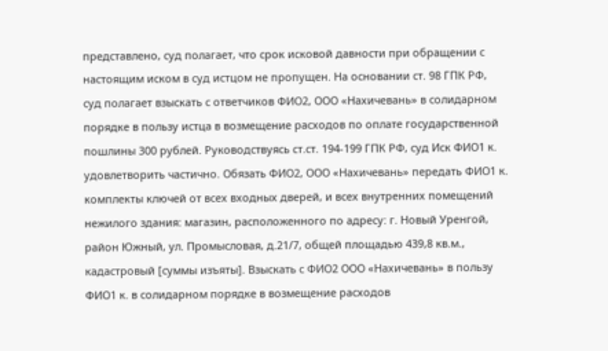представлено, суд полагает, что срок исковой давности при обращении с настоящим иском в суд истцом не пропущен. На основании ст. 98 ГПК РФ, суд полагает взыскать с ответчиков ФИО2, ООО «Нахичевань» в солидарном порядке в пользу истца в возмещение расходов по оплате государственной пошлины 300 рублей. Руководствуясь ст.ст. 194-199 ГПК РФ, суд Иск ФИО1 к. удовлетворить частично. Обязать ФИО2, ООО «Нахичевань» передать ФИО1 к. комплекты ключей от всех входных дверей, и всех внутренних помещений нежилого здания: магазин, расположенного по адресу: г. Новый Уренгой, район Южный, ул. Промысловая, д.21/7, общей площадью 439,8 кв.м., кадастровый [суммы изъяты]. Взыскать с ФИО2 ООО «Нахичевань» в пользу ФИО1 к. в солидарном порядке в возмещение расходов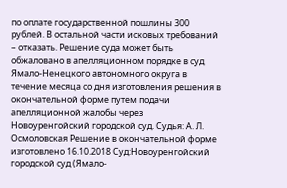по оплате государственной пошлины 300 рублей. В остальной части исковых требований – отказать. Решение суда может быть обжаловано в апелляционном порядке в суд Ямало-Ненецкого автономного округа в течение месяца со дня изготовления решения в окончательной форме путем подачи апелляционной жалобы через Новоуренгойский городской суд. Судья: А. Л. Осмоловская Решение в окончательной форме изготовлено 16.10.2018 Суд:Новоуренгойский городской суд (Ямало-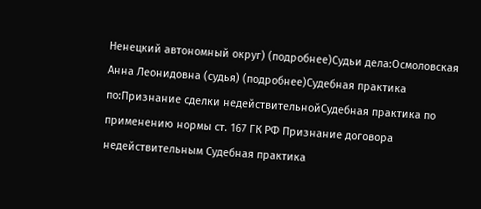Ненецкий автономный округ) (подробнее)Судьи дела:Осмоловская Анна Леонидовна (судья) (подробнее)Судебная практика по:Признание сделки недействительнойСудебная практика по применению нормы ст. 167 ГК РФ Признание договора недействительным Судебная практика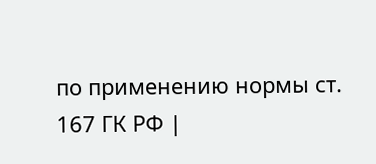по применению нормы ст. 167 ГК РФ |